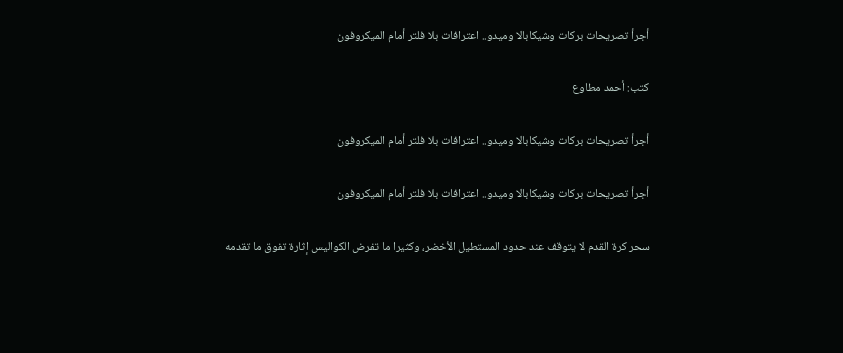أجرأ تصريحات بركات وشيكابالا وميدو.. اعترافات بلا فلتر أمام الميكروفون

كتب: أحمد مطاوع

أجرأ تصريحات بركات وشيكابالا وميدو.. اعترافات بلا فلتر أمام الميكروفون

أجرأ تصريحات بركات وشيكابالا وميدو.. اعترافات بلا فلتر أمام الميكروفون

سحر كرة القدم لا يتوقف عند حدود المستطيل الأخضر، وكثيرا ما تفرض الكواليس إثارة تفوق ما تقدمه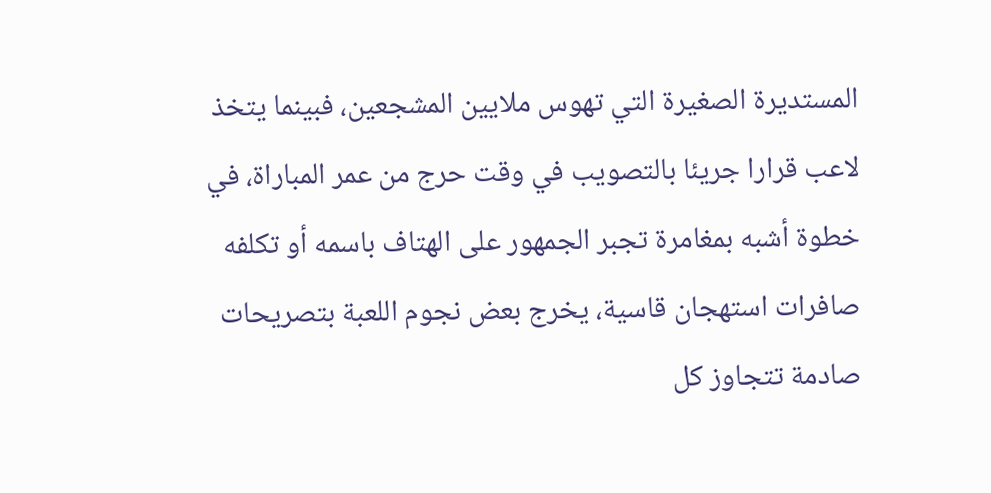المستديرة الصغيرة التي تهوس ملايين المشجعين، فبينما يتخذ لاعب قرارا جريئا بالتصويب في وقت حرج من عمر المباراة، في خطوة أشبه بمغامرة تجبر الجمهور على الهتاف باسمه أو تكلفه صافرات استهجان قاسية، يخرج بعض نجوم اللعبة بتصريحات صادمة تتجاوز كل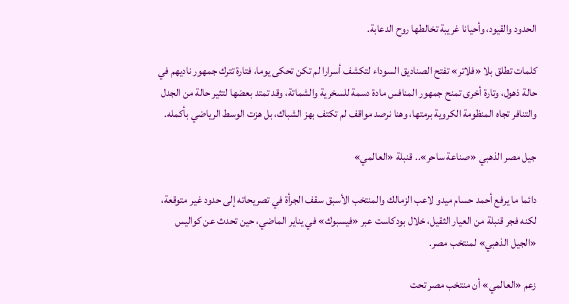الحدود والقيود، وأحيانا غريبة تخالطها روح الدعابة.

كلمات تطلق بلا «فلاتر» تفتح الصناديق السوداء لتكشف أسرارا لم تكن تحكى يوما، فتارة تترك جمهور ناديهم في حالة ذهول، وتارة أخرى تمنح جمهور المنافس مادة دسمة للسخرية والشماتة، وقد تمتد بعضها لتثير حالة من الجدل والتنافر تجاه المنظومة الكروية برمتها، وهنا نرصد مواقف لم تكتف بهز الشباك، بل هزت الوسط الرياضي بأكمله.

جيل مصر الذهبي «صناعة ساحر».. قنبلة «العالمي»

دائما ما يرفع أحمد حسام ميدو لاعب الزمالك والمنتخب الأسبق سقف الجرأة في تصريحاته إلى حدود غير متوقعة، لكنه فجر قنبلة من العيار الثقيل، خلال بودكاست عبر «فيسبوك» في يناير الماضي، حين تحدث عن كواليس «الجيل الذهبي» لمنتخب مصر.

زعم «العالمي» أن منتخب مصر تحت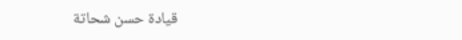قيادة حسن شحاتة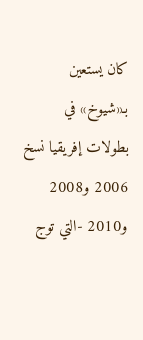كان يستعين بـ«شيوخ» في بطولات إفريقيا نسخ 2006 و2008 و2010 -التي توج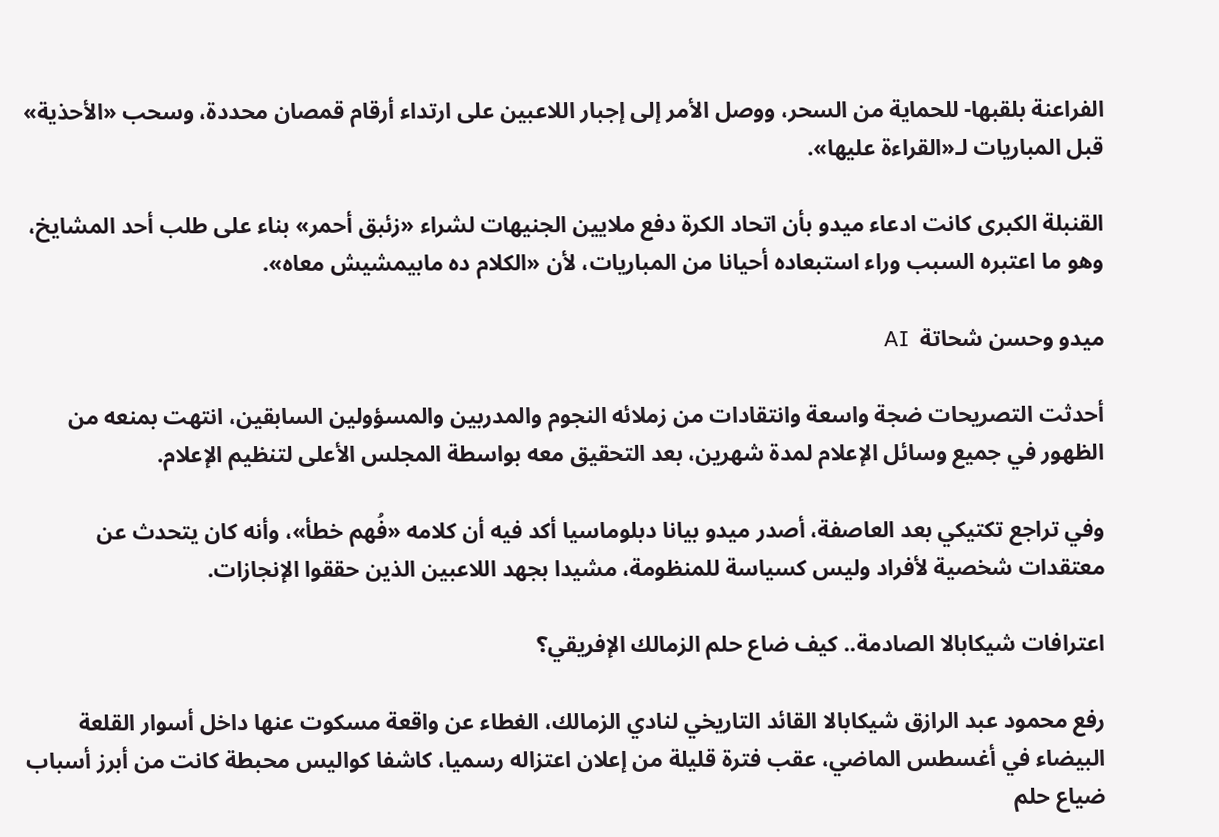الفراعنة بلقبها- للحماية من السحر، ووصل الأمر إلى إجبار اللاعبين على ارتداء أرقام قمصان محددة، وسحب «الأحذية» قبل المباريات لـ«القراءة عليها».

القنبلة الكبرى كانت ادعاء ميدو بأن اتحاد الكرة دفع ملايين الجنيهات لشراء «زئبق أحمر» بناء على طلب أحد المشايخ، وهو ما اعتبره السبب وراء استبعاده أحيانا من المباريات، لأن «الكلام ده مابيمشيش معاه».

ميدو وحسن شحاتة  AI

أحدثت التصريحات ضجة واسعة وانتقادات من زملائه النجوم والمدربين والمسؤولين السابقين، انتهت بمنعه من الظهور في جميع وسائل الإعلام لمدة شهرين، بعد التحقيق معه بواسطة المجلس الأعلى لتنظيم الإعلام.

وفي تراجع تكتيكي بعد العاصفة، أصدر ميدو بيانا دبلوماسيا أكد فيه أن كلامه «فُهم خطأ»، وأنه كان يتحدث عن معتقدات شخصية لأفراد وليس كسياسة للمنظومة، مشيدا بجهد اللاعبين الذين حققوا الإنجازات.

اعترافات شيكابالا الصادمة.. كيف ضاع حلم الزمالك الإفريقي؟

رفع محمود عبد الرازق شيكابالا القائد التاريخي لنادي الزمالك، الغطاء عن واقعة مسكوت عنها داخل أسوار القلعة البيضاء في أغسطس الماضي، عقب فترة قليلة من إعلان اعتزاله رسميا، كاشفا كواليس محبطة كانت من أبرز أسباب ضياع حلم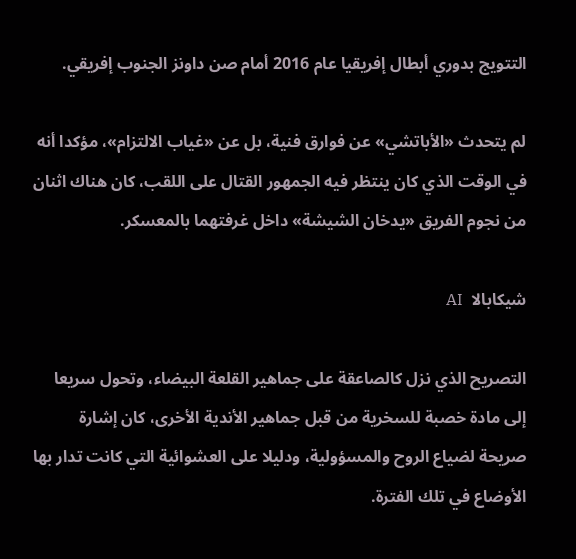التتويج بدوري أبطال إفريقيا عام 2016 أمام صن داونز الجنوب إفريقي.

لم يتحدث «الأباتشي» عن فوارق فنية، بل عن «غياب الالتزام»، مؤكدا أنه في الوقت الذي كان ينتظر فيه الجمهور القتال على اللقب، كان هناك اثنان من نجوم الفريق «يدخان الشيشة» داخل غرفتهما بالمعسكر.

شيكابالا  AI

التصريح الذي نزل كالصاعقة على جماهير القلعة البيضاء، وتحول سريعا إلى مادة خصبة للسخرية من قبل جماهير الأندية الأخرى، كان إشارة صريحة لضياع الروح والمسؤولية، ودليلا على العشوائية التي كانت تدار بها الأوضاع في تلك الفترة.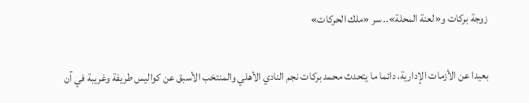زوجة بركات و«لعنة المحلة».. سر «ملك الحركات»

بعيدا عن الأزمات الإدارية، دائما ما يتحدث محمد بركات نجم النادي الأهلي والمنتخب الأسبق عن كواليس طريفة وغريبة في آن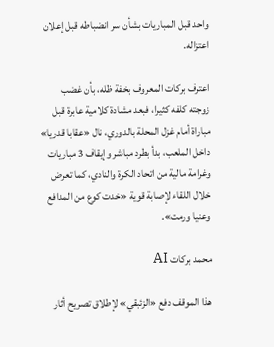واحد قبل المباريات بشأن سر انضباطه قبل إعلان اعتزاله.

اعترف بركات المعروف بخفة ظله، بأن غضب زوجته كلفه كثيرا، فبعد مشادة كلامية عابرة قبل مباراة أمام غزل المحلة بالدوري، نال «عقابا قدريا» داخل الملعب، بدأ بطرد مباشر وإيقاف 3 مباريات وغرامة مالية من اتحاد الكرة والنادي، كما تعرض خلال اللقاء لإصابة قوية «خدت كوع من المدافع وعنيا ورمت».

محمد بركات AI

هذا الموقف دفع «الزئبقي» لإطلاق تصريح أثار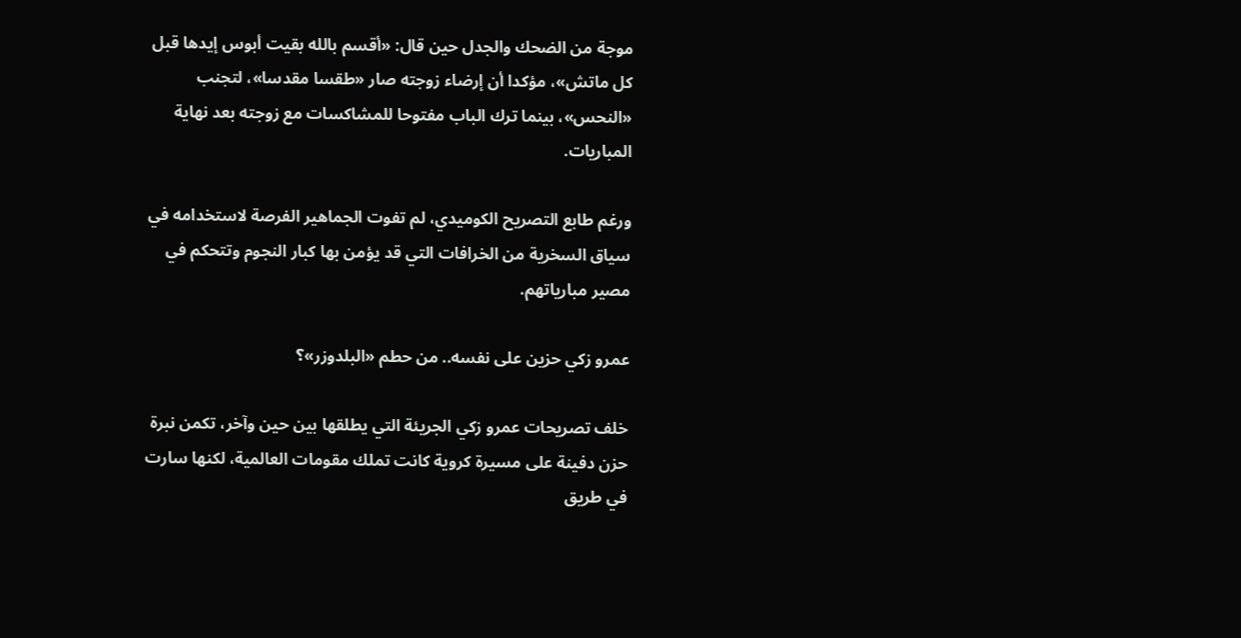موجة من الضحك والجدل حين قال: «أقسم بالله بقيت أبوس إيدها قبل كل ماتش»، مؤكدا أن إرضاء زوجته صار «طقسا مقدسا»، لتجنب «النحس»، بينما ترك الباب مفتوحا للمشاكسات مع زوجته بعد نهاية المباريات.

ورغم طابع التصريح الكوميدي، لم تفوت الجماهير الفرصة لاستخدامه في سياق السخرية من الخرافات التي قد يؤمن بها كبار النجوم وتتحكم في مصير مبارياتهم.

عمرو زكي حزين على نفسه.. من حطم «البلدوزر»؟

خلف تصريحات عمرو زكي الجريئة التي يطلقها بين حين وآخر، تكمن نبرة حزن دفينة على مسيرة كروية كانت تملك مقومات العالمية، لكنها سارت في طريق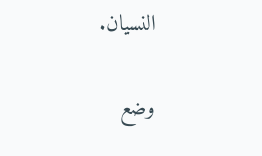النسيان.

وضع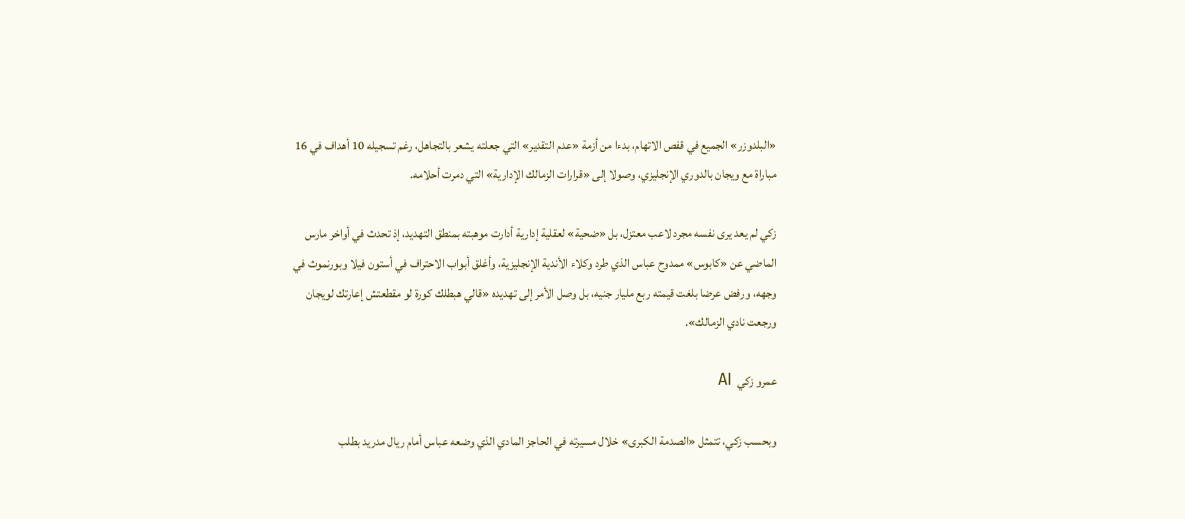«البلدوزر» الجميع في قفص الاتهام، بدءا من أزمة «عدم التقدير» التي جعلته يشعر بالتجاهل، رغم تسجيله 10 أهداف في 16 مباراة مع ويجان بالدوري الإنجليزي، وصولا إلى «قرارات الزمالك الإدارية» التي دمرت أحلامه.

زكي لم يعد يرى نفسه مجرد لاعب معتزل، بل «ضحية» لعقلية إدارية أدارت موهبته بمنطق التهديد، إذ تحدث في أواخر مارس الماضي عن «كابوس» ممدوح عباس الذي طرد وكلاء الأندية الإنجليزية، وأغلق أبواب الاحتراف في أستون فيلا وبورنموث في وجهه، ورفض عرضا بلغت قيمته ربع مليار جنيه، بل وصل الأمر إلى تهديده «قالي هبطلك كورة لو مقطعتش إعارتك لويجان ورجعت نادي الزمالك».

عمرو زكي  AI

وبحسب زكي، تتمثل «الصدمة الكبرى» خلال مسيرته في الحاجز المادي الذي وضعه عباس أمام ريال مدريد بطلب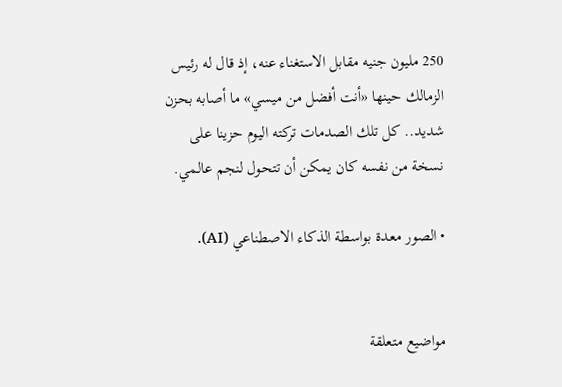250 مليون جنيه مقابل الاستغناء عنه، إذ قال له رئيس الزمالك حينها «أنت أفضل من ميسي» ما أصابه بحزن شديد.. كل تلك الصدمات تركته اليوم حزينا على نسخة من نفسه كان يمكن أن تتحول لنجم عالمي.

• الصور معدة بواسطة الذكاء الاصطناعي (AI).


مواضيع متعلقة